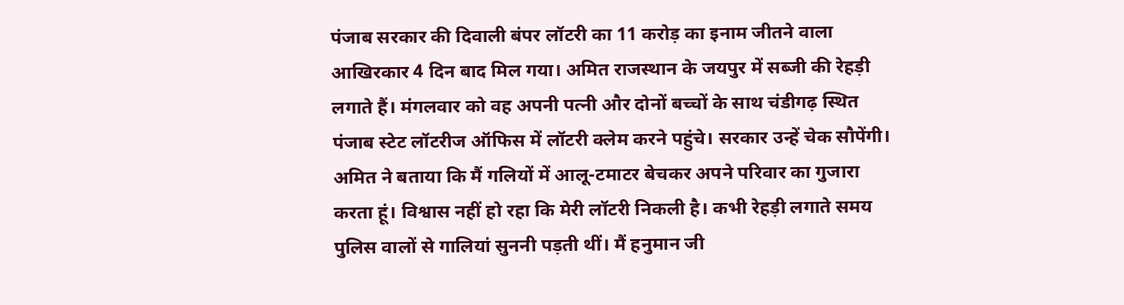पंजाब सरकार की दिवाली बंपर लॉटरी का 11 करोड़ का इनाम जीतने वाला आखिरकार 4 दिन बाद मिल गया। अमित राजस्थान के जयपुर में सब्जी की रेहड़ी लगाते हैं। मंगलवार को वह अपनी पत्नी और दोनों बच्चों के साथ चंडीगढ़ स्थित पंजाब स्टेट लॉटरीज ऑफिस में लॉटरी क्लेम करने पहुंचे। सरकार उन्हें चेक सौपेंगी। अमित ने बताया कि मैं गलियों में आलू-टमाटर बेचकर अपने परिवार का गुजारा करता हूं। विश्वास नहीं हो रहा कि मेरी लॉटरी निकली है। कभी रेहड़ी लगाते समय पुलिस वालों से गालियां सुननी पड़ती थीं। मैं हनुमान जी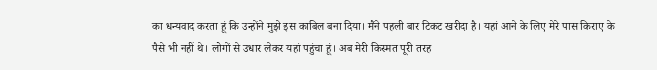का धन्यवाद करता हूं कि उन्होंने मुझे इस काबिल बना दिया। मैंने पहली बार टिकट खरीदा है। यहां आने के लिए मेरे पास किराए के पैसे भी नहीं थे। लोगों से उधार लेकर यहां पहुंचा हूं। अब मेरी किस्मत पूरी तरह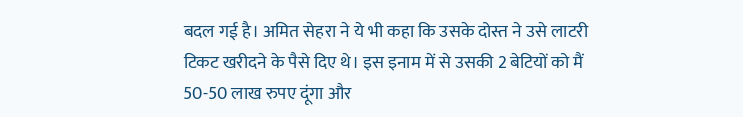बदल गई है। अमित सेहरा ने ये भी कहा कि उसके दोस्त ने उसे लाटरी टिकट खरीदने के पैसे दिए थे। इस इनाम में से उसकी 2 बेटियों को मैं 50-50 लाख रुपए दूंगा और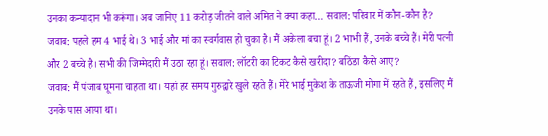उनका कन्यादान भी करूंगा। अब जानिए 11 करोड़ जीतने वाले अमित ने क्या कहा… सवाल: परिवार में कौन-कौन है?
जवाब: पहले हम 4 भाई थे। 3 भाई और मां का स्वर्गवास हो चुका है। मैं अकेला बचा हूं। 2 भाभी हैं, उनके बच्चे हैं। मेरी पत्नी और 2 बच्चे है। सभी की जिम्मेदारी मैं उठा रहा हूं। सवाल: लॉटरी का टिकट कैसे खरीदा? बठिंडा कैसे आए?
जवाब: मैं पंजाब घूमना चाहता था। यहां हर समय गुरुद्वारे खुले रहते हैं। मेरे भाई मुकेश के ताऊजी मोगा में रहते हैं, इसलिए मैं उनके पास आया था।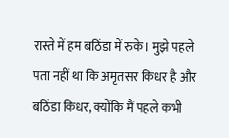रास्ते में हम बठिंडा में रुके। मुझे पहले पता नहीं था कि अमृतसर किधर है और बठिंडा किधर, क्योंकि मैं पहले कभी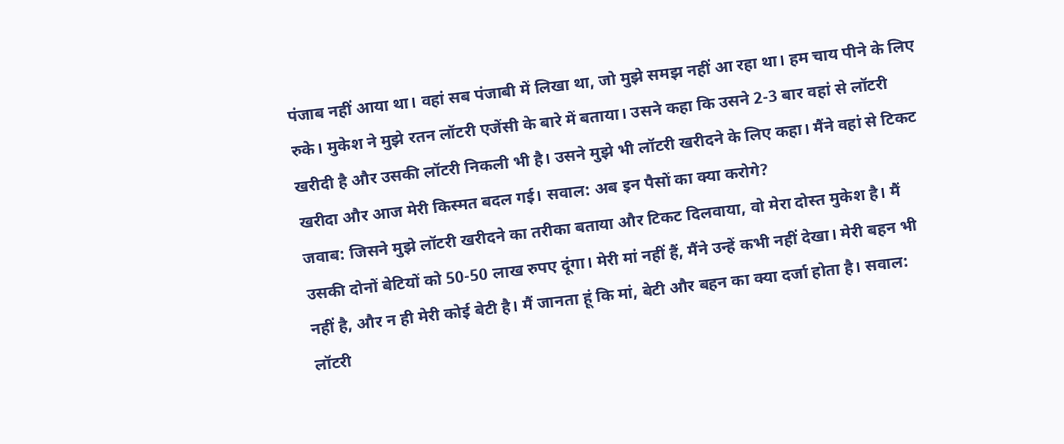पंजाब नहीं आया था। वहां सब पंजाबी में लिखा था, जो मुझे समझ नहीं आ रहा था। हम चाय पीने के लिए रुके। मुकेश ने मुझे रतन लॉटरी एजेंसी के बारे में बताया। उसने कहा कि उसने 2-3 बार वहां से लॉटरी खरीदी है और उसकी लॉटरी निकली भी है। उसने मुझे भी लॉटरी खरीदने के लिए कहा। मैंने वहां से टिकट खरीदा और आज मेरी किस्मत बदल गई। सवाल: अब इन पैसों का क्या करोगे?
जवाब: जिसने मुझे लॉटरी खरीदने का तरीका बताया और टिकट दिलवाया, वो मेरा दोस्त मुकेश है। मैं उसकी दोनों बेटियों को 50-50 लाख रुपए दूंगा। मेरी मां नहीं हैं, मैंने उन्हें कभी नहीं देखा। मेरी बहन भी नहीं है, और न ही मेरी कोई बेटी है। मैं जानता हूं कि मां, बेटी और बहन का क्या दर्जा होता है। सवाल: लॉटरी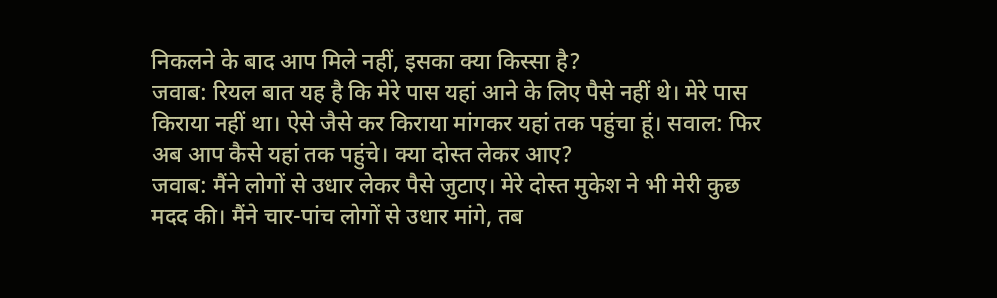निकलने के बाद आप मिले नहीं, इसका क्या किस्सा है?
जवाब: रियल बात यह है कि मेरे पास यहां आने के लिए पैसे नहीं थे। मेरे पास किराया नहीं था। ऐसे जैसे कर किराया मांगकर यहां तक पहुंचा हूं। सवाल: फिर अब आप कैसे यहां तक पहुंचे। क्या दोस्त लेकर आए?
जवाब: मैंने लोगों से उधार लेकर पैसे जुटाए। मेरे दोस्त मुकेश ने भी मेरी कुछ मदद की। मैंने चार-पांच लोगों से उधार मांगे, तब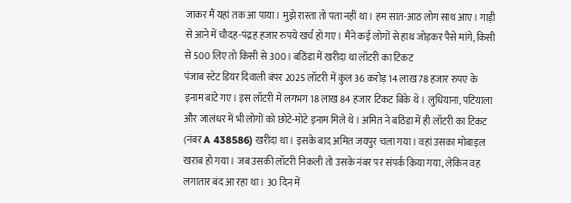जाकर मैं यहां तक आ पाया। मुझे रास्ता तो पता नहीं था। हम सात-आठ लोग साथ आए। गाड़ी से आने में चौदह-पंद्रह हजार रुपये खर्च हो गए। मैंने कई लोगों से हाथ जोड़कर पैसे मांगे, किसी से 500 लिए तो किसी से 300। बठिंडा में खरीदा था लॉटरी का टिकट
पंजाब स्टेट डियर दिवाली बंपर 2025 लॉटरी में कुल 36 करोड़ 14 लाख 78 हजार रुपए के इनाम बांटे गए। इस लॉटरी में लगभग 18 लाख 84 हजार टिकट बिके थे। लुधियाना, पटियाला और जालंधर में भी लोगों को छोटे-मोटे इनाम मिले थे। अमित ने बठिंडा में ही लॉटरी का टिकट (नंबर A 438586) खरीदा था। इसके बाद अमित जयपुर चला गया। वहां उसका मोबाइल खराब हो गया। जब उसकी लॉटरी निकली तो उसके नंबर पर संपर्क किया गया, लेकिन वह लगातार बंद आ रहा था। 30 दिन में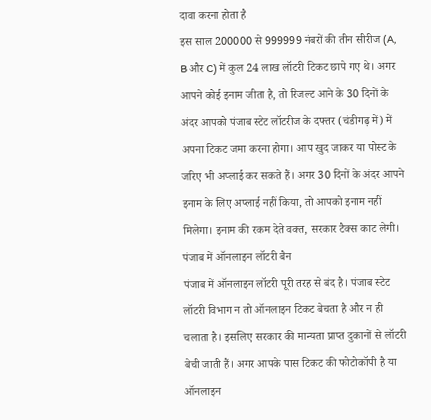दावा करना होता है
इस साल 200000 से 999999 नंबरों की तीन सीरीज (A, B और C) में कुल 24 लाख लॉटरी टिकट छापे गए थे। अगर आपने कोई इनाम जीता है, तो रिजल्ट आने के 30 दिनों के अंदर आपको पंजाब स्टेट लॉटरीज के दफ्तर (चंडीगढ़ में) में अपना टिकट जमा करना होगा। आप खुद जाकर या पोस्ट के जरिए भी अप्लाई कर सकते हैं। अगर 30 दिनों के अंदर आपने इनाम के लिए अप्लाई नहीं किया, तो आपको इनाम नहीं मिलेगा। इनाम की रकम देते वक्त, सरकार टैक्स काट लेगी। पंजाब में ऑनलाइन लॉटरी बैन
पंजाब में ऑनलाइन लॉटरी पूरी तरह से बंद है। पंजाब स्टेट लॉटरी विभाग न तो ऑनलाइन टिकट बेचता है और न ही चलाता है। इसलिए सरकार की मान्यता प्राप्त दुकानों से लॉटरी बेची जाती हैं। अगर आपके पास टिकट की फोटोकॉपी है या ऑनलाइन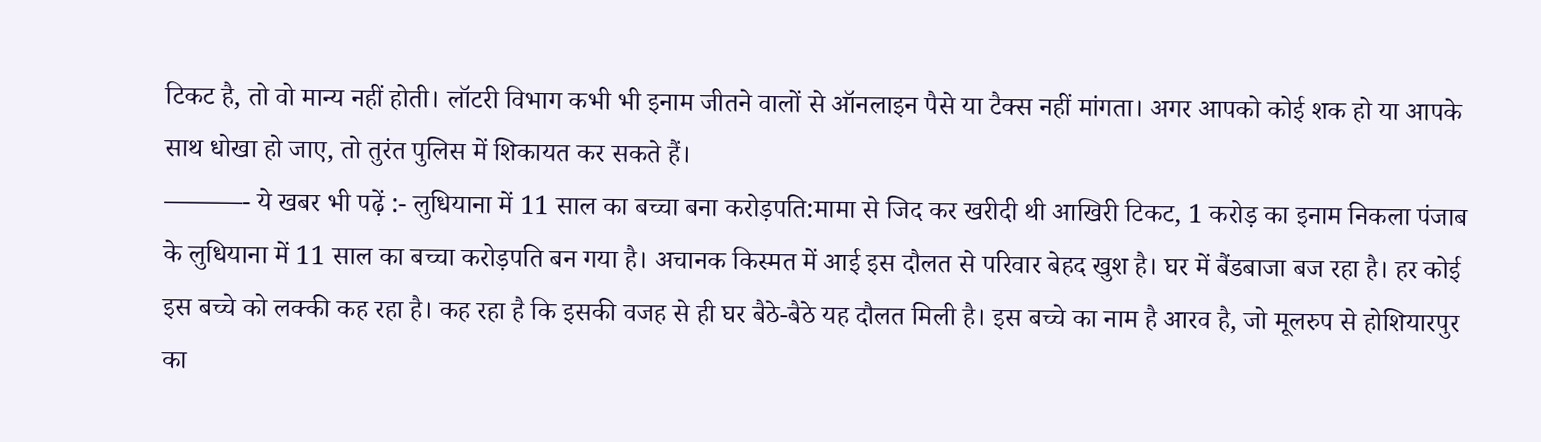टिकट है, तो वो मान्य नहीं होती। लॉटरी विभाग कभी भी इनाम जीतने वालों से ऑनलाइन पैसे या टैक्स नहीं मांगता। अगर आपको कोई शक हो या आपके साथ धोखा हो जाए, तो तुरंत पुलिस में शिकायत कर सकते हैं।
———- ये खबर भी पढ़ें :- लुधियाना में 11 साल का बच्चा बना करोड़पति:मामा से जिद कर खरीदी थी आखिरी टिकट, 1 करोड़ का इनाम निकला पंजाब के लुधियाना में 11 साल का बच्चा करोड़पति बन गया है। अचानक किस्मत में आई इस दौलत से परिवार बेहद खुश है। घर में बैंडबाजा बज रहा है। हर कोई इस बच्चे को लक्की कह रहा है। कह रहा है कि इसकी वजह से ही घर बैठे-बैठे यह दौलत मिली है। इस बच्चे का नाम है आरव है, जो मूलरुप से होशियारपुर का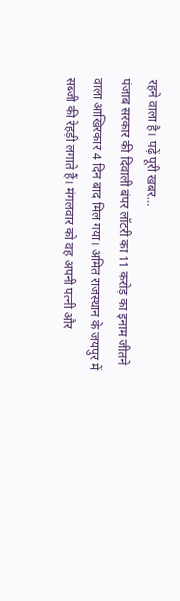रहने वाला है। पढ़ें पूरी खबर…
पंजाब सरकार की दिवाली बंपर लॉटरी का 11 करोड़ का इनाम जीतने वाला आखिरकार 4 दिन बाद मिल गया। अमित राजस्थान के जयपुर में सब्जी की रेहड़ी लगाते हैं। मंगलवार को वह अपनी पत्नी और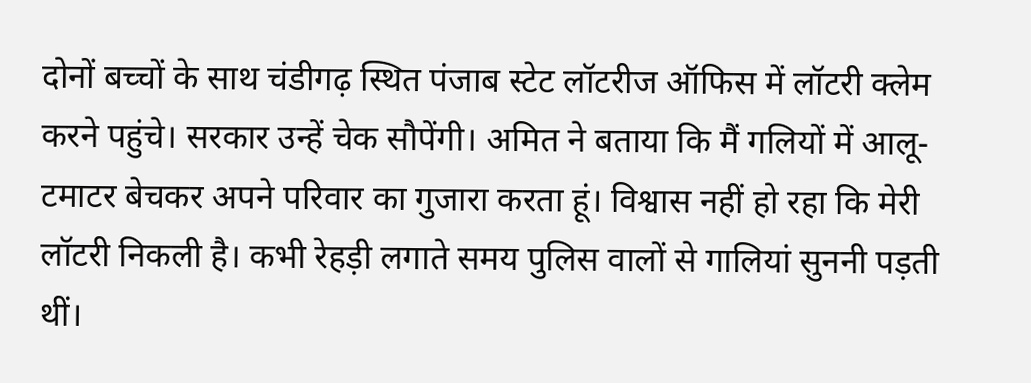दोनों बच्चों के साथ चंडीगढ़ स्थित पंजाब स्टेट लॉटरीज ऑफिस में लॉटरी क्लेम करने पहुंचे। सरकार उन्हें चेक सौपेंगी। अमित ने बताया कि मैं गलियों में आलू-टमाटर बेचकर अपने परिवार का गुजारा करता हूं। विश्वास नहीं हो रहा कि मेरी लॉटरी निकली है। कभी रेहड़ी लगाते समय पुलिस वालों से गालियां सुननी पड़ती थीं।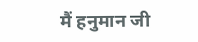मैं हनुमान जी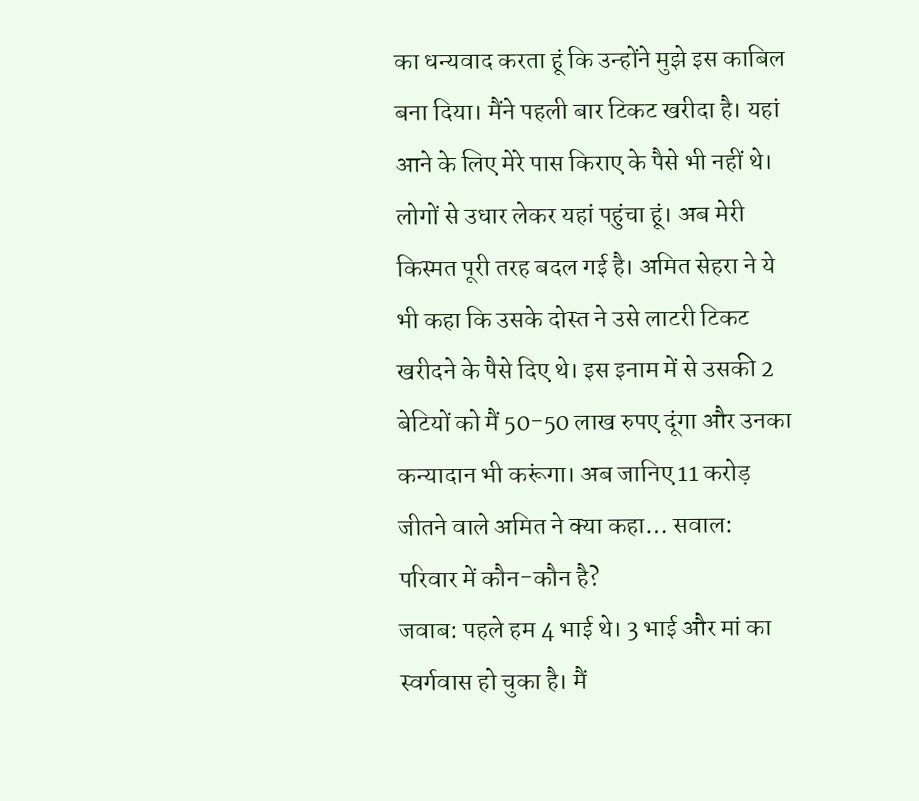का धन्यवाद करता हूं कि उन्होंने मुझे इस काबिल बना दिया। मैंने पहली बार टिकट खरीदा है। यहां आने के लिए मेरे पास किराए के पैसे भी नहीं थे। लोगों से उधार लेकर यहां पहुंचा हूं। अब मेरी किस्मत पूरी तरह बदल गई है। अमित सेहरा ने ये भी कहा कि उसके दोस्त ने उसे लाटरी टिकट खरीदने के पैसे दिए थे। इस इनाम में से उसकी 2 बेटियों को मैं 50-50 लाख रुपए दूंगा और उनका कन्यादान भी करूंगा। अब जानिए 11 करोड़ जीतने वाले अमित ने क्या कहा… सवाल: परिवार में कौन-कौन है?
जवाब: पहले हम 4 भाई थे। 3 भाई और मां का स्वर्गवास हो चुका है। मैं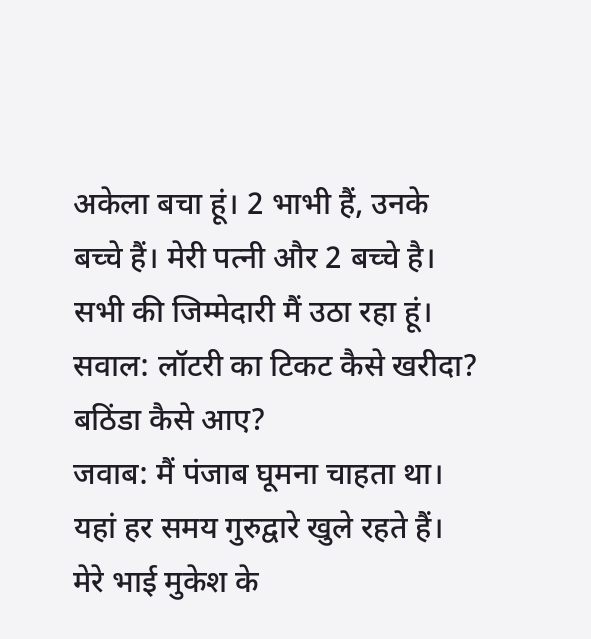अकेला बचा हूं। 2 भाभी हैं, उनके बच्चे हैं। मेरी पत्नी और 2 बच्चे है। सभी की जिम्मेदारी मैं उठा रहा हूं। सवाल: लॉटरी का टिकट कैसे खरीदा? बठिंडा कैसे आए?
जवाब: मैं पंजाब घूमना चाहता था। यहां हर समय गुरुद्वारे खुले रहते हैं। मेरे भाई मुकेश के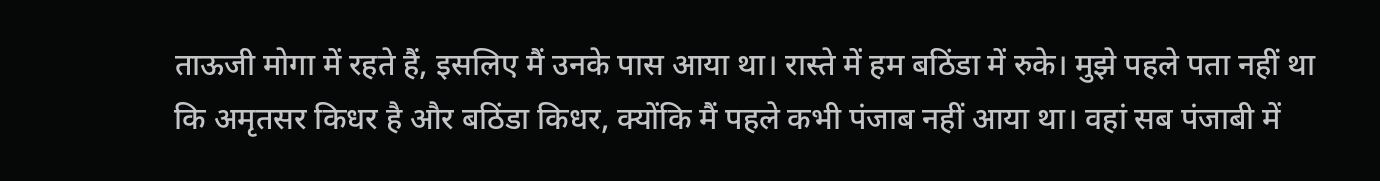ताऊजी मोगा में रहते हैं, इसलिए मैं उनके पास आया था। रास्ते में हम बठिंडा में रुके। मुझे पहले पता नहीं था कि अमृतसर किधर है और बठिंडा किधर, क्योंकि मैं पहले कभी पंजाब नहीं आया था। वहां सब पंजाबी में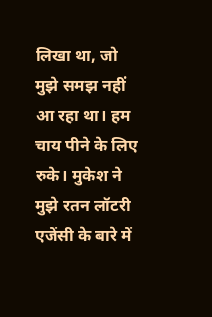लिखा था, जो मुझे समझ नहीं आ रहा था। हम चाय पीने के लिए रुके। मुकेश ने मुझे रतन लॉटरी एजेंसी के बारे में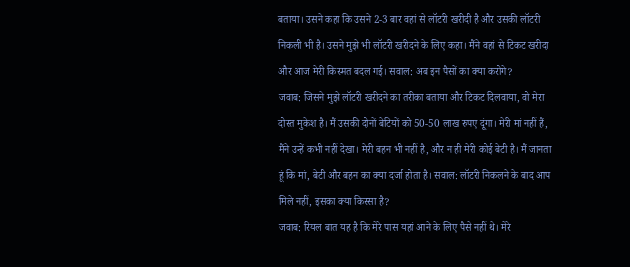बताया। उसने कहा कि उसने 2-3 बार वहां से लॉटरी खरीदी है और उसकी लॉटरी निकली भी है। उसने मुझे भी लॉटरी खरीदने के लिए कहा। मैंने वहां से टिकट खरीदा और आज मेरी किस्मत बदल गई। सवाल: अब इन पैसों का क्या करोगे?
जवाब: जिसने मुझे लॉटरी खरीदने का तरीका बताया और टिकट दिलवाया, वो मेरा दोस्त मुकेश है। मैं उसकी दोनों बेटियों को 50-50 लाख रुपए दूंगा। मेरी मां नहीं हैं, मैंने उन्हें कभी नहीं देखा। मेरी बहन भी नहीं है, और न ही मेरी कोई बेटी है। मैं जानता हूं कि मां, बेटी और बहन का क्या दर्जा होता है। सवाल: लॉटरी निकलने के बाद आप मिले नहीं, इसका क्या किस्सा है?
जवाब: रियल बात यह है कि मेरे पास यहां आने के लिए पैसे नहीं थे। मेरे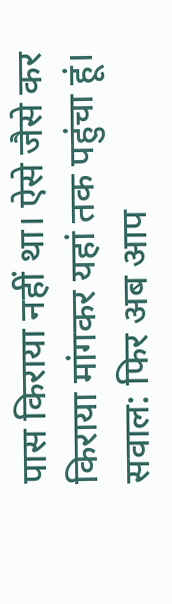पास किराया नहीं था। ऐसे जैसे कर किराया मांगकर यहां तक पहुंचा हूं। सवाल: फिर अब आप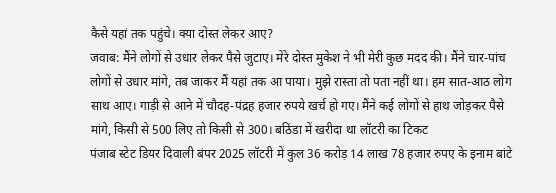कैसे यहां तक पहुंचे। क्या दोस्त लेकर आए?
जवाब: मैंने लोगों से उधार लेकर पैसे जुटाए। मेरे दोस्त मुकेश ने भी मेरी कुछ मदद की। मैंने चार-पांच लोगों से उधार मांगे, तब जाकर मैं यहां तक आ पाया। मुझे रास्ता तो पता नहीं था। हम सात-आठ लोग साथ आए। गाड़ी से आने में चौदह-पंद्रह हजार रुपये खर्च हो गए। मैंने कई लोगों से हाथ जोड़कर पैसे मांगे, किसी से 500 लिए तो किसी से 300। बठिंडा में खरीदा था लॉटरी का टिकट
पंजाब स्टेट डियर दिवाली बंपर 2025 लॉटरी में कुल 36 करोड़ 14 लाख 78 हजार रुपए के इनाम बांटे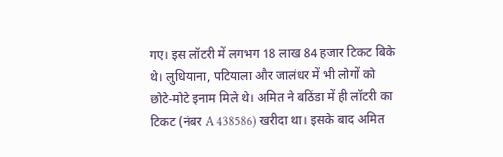गए। इस लॉटरी में लगभग 18 लाख 84 हजार टिकट बिके थे। लुधियाना, पटियाला और जालंधर में भी लोगों को छोटे-मोटे इनाम मिले थे। अमित ने बठिंडा में ही लॉटरी का टिकट (नंबर A 438586) खरीदा था। इसके बाद अमित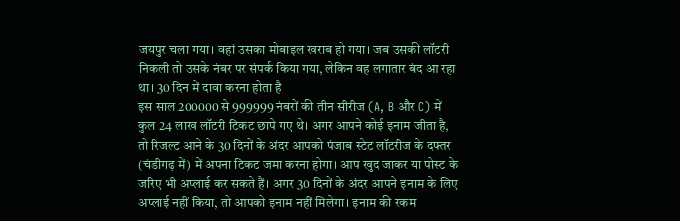जयपुर चला गया। वहां उसका मोबाइल खराब हो गया। जब उसकी लॉटरी निकली तो उसके नंबर पर संपर्क किया गया, लेकिन वह लगातार बंद आ रहा था। 30 दिन में दावा करना होता है
इस साल 200000 से 999999 नंबरों की तीन सीरीज (A, B और C) में कुल 24 लाख लॉटरी टिकट छापे गए थे। अगर आपने कोई इनाम जीता है, तो रिजल्ट आने के 30 दिनों के अंदर आपको पंजाब स्टेट लॉटरीज के दफ्तर (चंडीगढ़ में) में अपना टिकट जमा करना होगा। आप खुद जाकर या पोस्ट के जरिए भी अप्लाई कर सकते हैं। अगर 30 दिनों के अंदर आपने इनाम के लिए अप्लाई नहीं किया, तो आपको इनाम नहीं मिलेगा। इनाम की रकम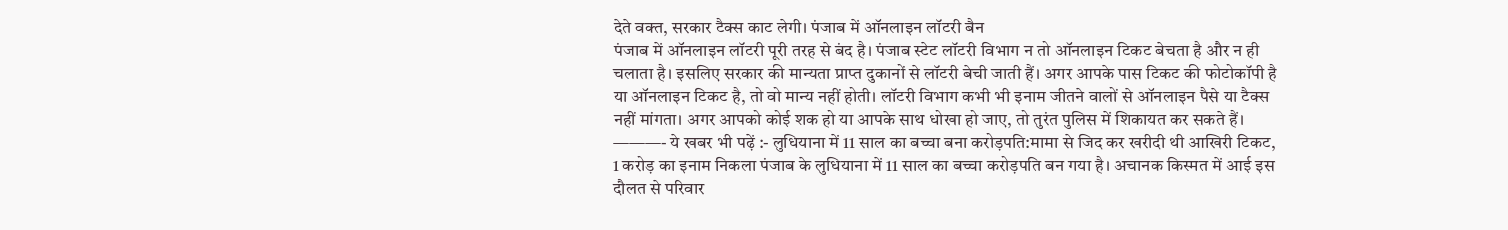देते वक्त, सरकार टैक्स काट लेगी। पंजाब में ऑनलाइन लॉटरी बैन
पंजाब में ऑनलाइन लॉटरी पूरी तरह से बंद है। पंजाब स्टेट लॉटरी विभाग न तो ऑनलाइन टिकट बेचता है और न ही चलाता है। इसलिए सरकार की मान्यता प्राप्त दुकानों से लॉटरी बेची जाती हैं। अगर आपके पास टिकट की फोटोकॉपी है या ऑनलाइन टिकट है, तो वो मान्य नहीं होती। लॉटरी विभाग कभी भी इनाम जीतने वालों से ऑनलाइन पैसे या टैक्स नहीं मांगता। अगर आपको कोई शक हो या आपके साथ धोखा हो जाए, तो तुरंत पुलिस में शिकायत कर सकते हैं।
———- ये खबर भी पढ़ें :- लुधियाना में 11 साल का बच्चा बना करोड़पति:मामा से जिद कर खरीदी थी आखिरी टिकट, 1 करोड़ का इनाम निकला पंजाब के लुधियाना में 11 साल का बच्चा करोड़पति बन गया है। अचानक किस्मत में आई इस दौलत से परिवार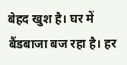बेहद खुश है। घर में बैंडबाजा बज रहा है। हर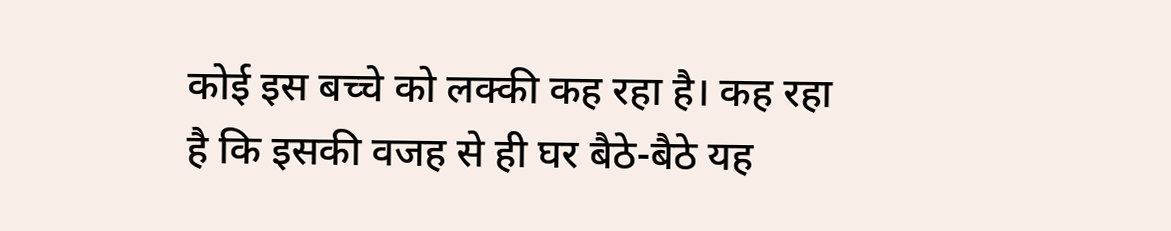कोई इस बच्चे को लक्की कह रहा है। कह रहा है कि इसकी वजह से ही घर बैठे-बैठे यह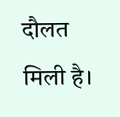दौलत मिली है।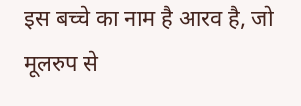इस बच्चे का नाम है आरव है, जो मूलरुप से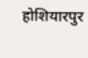होशियारपुर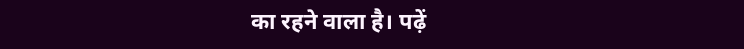का रहने वाला है। पढ़ें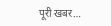पूरी खबर…